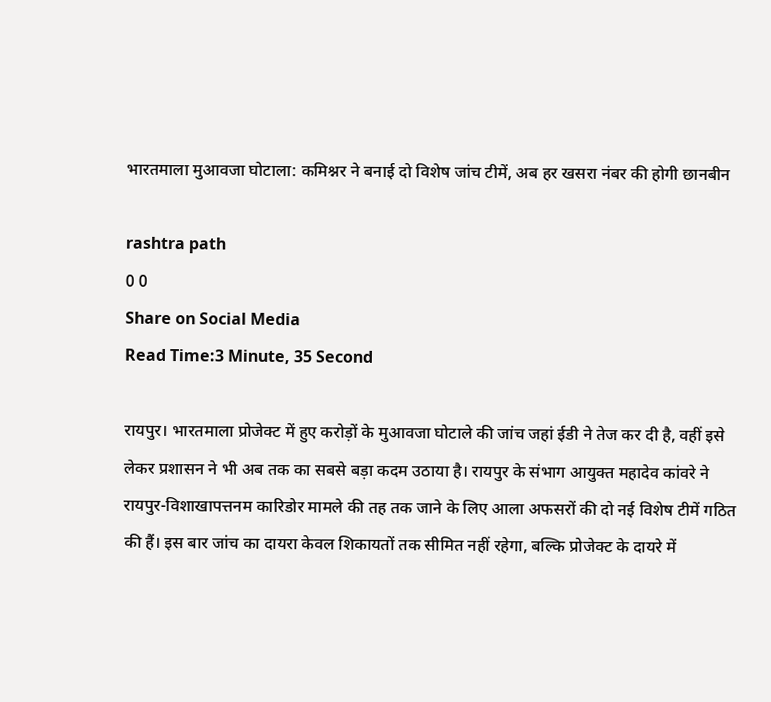भारतमाला मुआवजा घोटाला: कमिश्नर ने बनाई दो विशेष जांच टीमें, अब हर खसरा नंबर की होगी छानबीन

rashtra path
0 0
Share on Social Media
Read Time:3 Minute, 35 Second

रायपुर। भारतमाला प्रोजेक्ट में हुए करोड़ों के मुआवजा घोटाले की जांच जहां ईडी ने तेज कर दी है, वहीं इसे लेकर प्रशासन ने भी अब तक का सबसे बड़ा कदम उठाया है। रायपुर के संभाग आयुक्त महादेव कांवरे ने रायपुर-विशाखापत्तनम कारिडोर मामले की तह तक जाने के लिए आला अफसरों की दो नई विशेष टीमें गठित की हैं। इस बार जांच का दायरा केवल शिकायतों तक सीमित नहीं रहेगा, बल्कि प्रोजेक्ट के दायरे में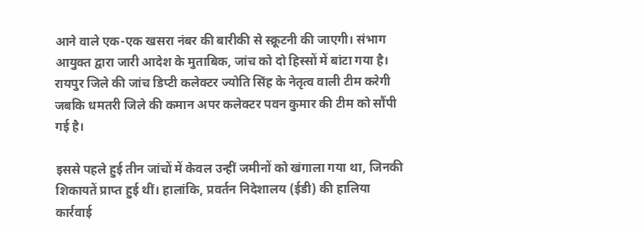आने वाले एक-एक खसरा नंबर की बारीकी से स्क्रूटनी की जाएगी। संभाग आयुक्त द्वारा जारी आदेश के मुताबिक, जांच को दो हिस्सों में बांटा गया है। रायपुर जिले की जांच डिप्टी कलेक्टर ज्योति सिंह के नेतृत्व वाली टीम करेगी जबकि धमतरी जिले की कमान अपर कलेक्टर पवन कुमार की टीम को सौंपी गई है।

इससे पहले हुई तीन जांचों में केवल उन्हीं जमीनों को खंगाला गया था, जिनकी शिकायतें प्राप्त हुई थीं। हालांकि, प्रवर्तन निदेशालय (ईडी) की हालिया कार्रवाई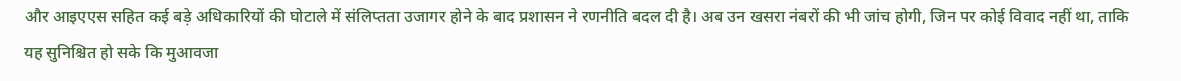और आइएएस सहित कई बड़े अधिकारियों की घोटाले में संलिप्तता उजागर होने के बाद प्रशासन ने रणनीति बदल दी है। अब उन खसरा नंबरों की भी जांच होगी, जिन पर कोई विवाद नहीं था, ताकि यह सुनिश्चित हो सके कि मुआवजा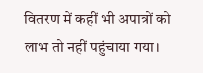वितरण में कहीं भी अपात्रों को लाभ तो नहीं पहुंचाया गया।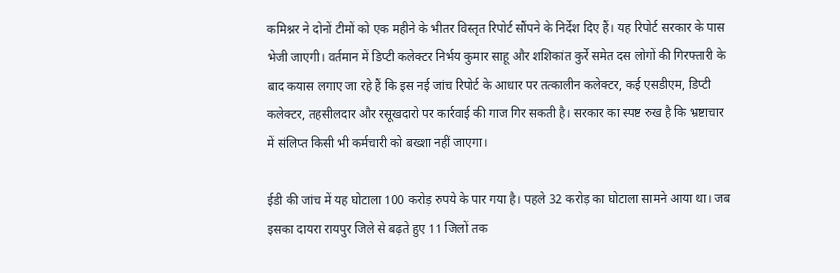कमिश्नर ने दोनों टीमों को एक महीने के भीतर विस्तृत रिपोर्ट सौंपने के निर्देश दिए हैं। यह रिपोर्ट सरकार के पास भेजी जाएगी। वर्तमान में डिप्टी कलेक्टर निर्भय कुमार साहू और शशिकांत कुर्रे समेत दस लोगों की गिरफ्तारी के बाद कयास लगाए जा रहे हैं कि इस नई जांच रिपोर्ट के आधार पर तत्कालीन कलेक्टर, कई एसडीएम, डिप्टी कलेक्टर, तहसीलदार और रसूखदारो पर कार्रवाई की गाज गिर सकती है। सरकार का स्पष्ट रुख है कि भ्रष्टाचार में संलिप्त किसी भी कर्मचारी को बख्शा नहीं जाएगा।

ईडी की जांच में यह घोटाला 100 करोड़ रुपये के पार गया है। पहले 32 करोड़ का घोटाला सामने आया था। जब इसका दायरा रायपुर जिले से बढ़ते हुए 11 जिलों तक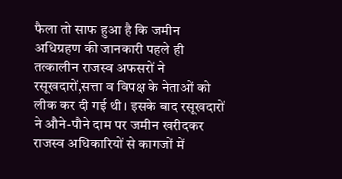फैला तो साफ हुआ है कि जमीन अधिग्रहण की जानकारी पहले ही तत्कालीन राजस्व अफसरों ने रसूखदारों,सत्ता व विपक्ष के नेताओं को लीक कर दी गई थी। इसके बाद रसूखदारों ने औने-पौने दाम पर जमीन खरीदकर राजस्व अधिकारियों से कागजों में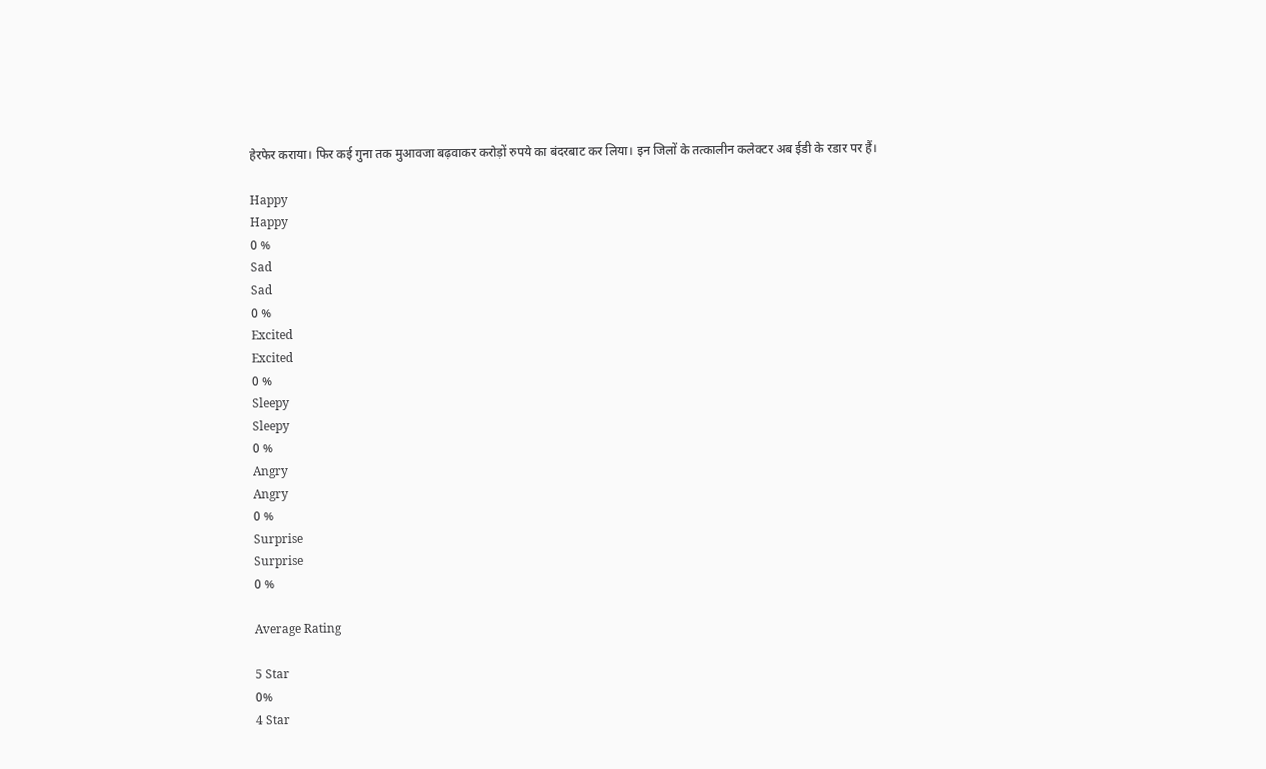हेरफेर कराया। फिर कई गुना तक मुआवजा बढ़वाकर करोड़ों रुपये का बंदरबाट कर लिया। इन जिलों के तत्कालीन कलेक्टर अब ईडी के रडार पर हैं।

Happy
Happy
0 %
Sad
Sad
0 %
Excited
Excited
0 %
Sleepy
Sleepy
0 %
Angry
Angry
0 %
Surprise
Surprise
0 %

Average Rating

5 Star
0%
4 Star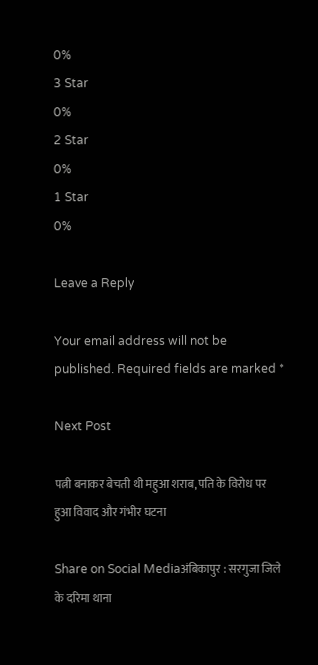0%
3 Star
0%
2 Star
0%
1 Star
0%

Leave a Reply

Your email address will not be published. Required fields are marked *

Next Post

पत्नी बनाकर बेचती थी महुआ शराब, पति के विरोध पर हुआ विवाद और गंभीर घटना

Share on Social Mediaअंबिकापुर : सरगुजा जिले के दरिमा थाना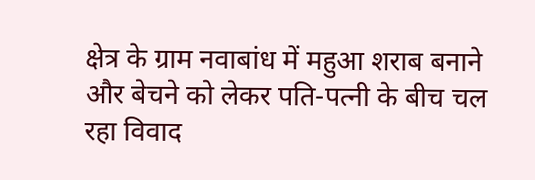क्षेत्र के ग्राम नवाबांध में महुआ शराब बनाने और बेचने को लेकर पति-पत्नी के बीच चल रहा विवाद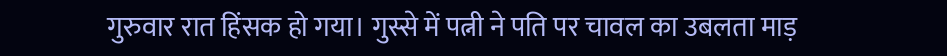गुरुवार रात हिंसक हो गया। गुस्से में पत्नी ने पति पर चावल का उबलता माड़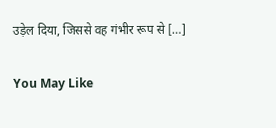उड़ेल दिया, जिससे वह गंभीर रूप से […]

You May Like